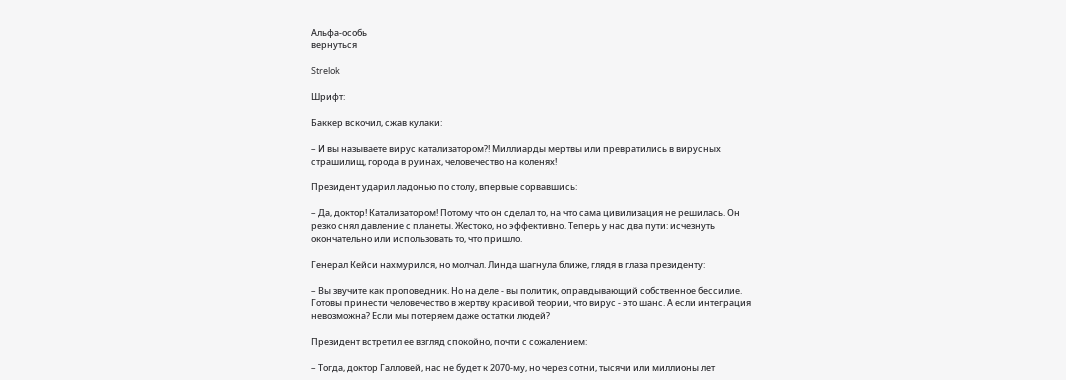Альфа-особь
вернуться

Strelok

Шрифт:

Баккер вскочил, сжав кулаки:

– И вы называете вирус катализатором?! Миллиарды мертвы или превратились в вирусных страшилищ, города в руинах, человечество на коленях!

Президент ударил ладонью по столу, впервые сорвавшись:

– Да, доктор! Катализатором! Потому что он сделал то, на что сама цивилизация не решилась. Он резко снял давление с планеты. Жестоко, но эффективно. Теперь у нас два пути: исчезнуть окончательно или использовать то, что пришло.

Генерал Кейси нахмурился, но молчал. Линда шагнула ближе, глядя в глаза президенту:

– Вы звучите как проповедник. Но на деле - вы политик, оправдывающий собственное бессилие. Готовы принести человечество в жертву красивой теории, что вирус - это шанс. А если интеграция невозможна? Если мы потеряем даже остатки людей?

Президент встретил ее взгляд спокойно, почти с сожалением:

– Тогда, доктор Галловей, нас не будет к 2070-му, но через сотни, тысячи или миллионы лет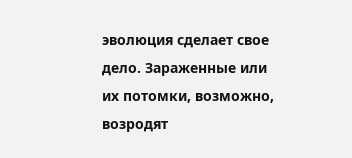эволюция сделает свое дело. Зараженные или их потомки, возможно, возродят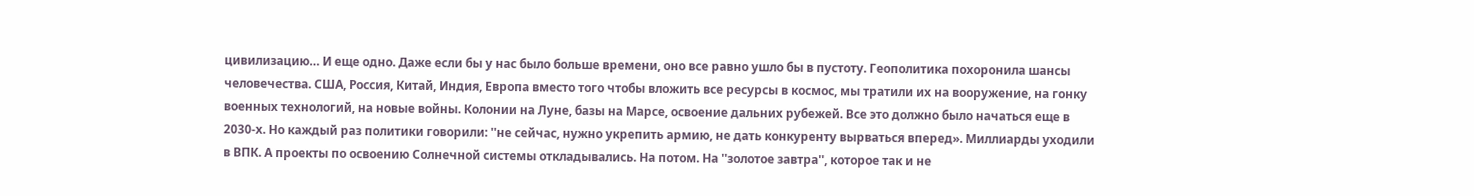цивилизацию… И еще одно. Даже если бы у нас было больше времени, оно все равно ушло бы в пустоту. Геополитика похоронила шансы человечества. США, Россия, Китай, Индия, Европа вместо того чтобы вложить все ресурсы в космос, мы тратили их на вооружение, на гонку военных технологий, на новые войны. Колонии на Луне, базы на Марсе, освоение дальних рубежей. Все это должно было начаться еще в 2030-х. Но каждый раз политики говорили: ''не сейчас, нужно укрепить армию, не дать конкуренту вырваться вперед». Миллиарды уходили в ВПК. А проекты по освоению Солнечной системы откладывались. На потом. На ''золотое завтра'', которое так и не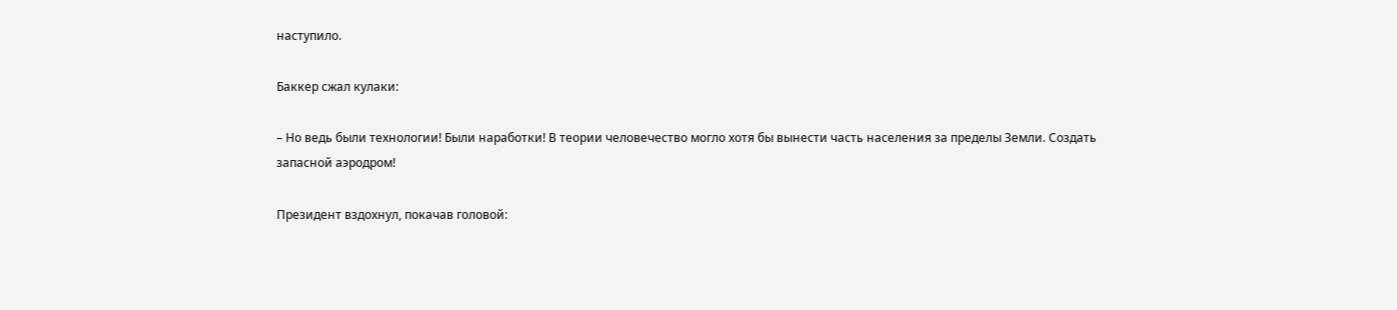наступило.

Баккер сжал кулаки:

– Но ведь были технологии! Были наработки! В теории человечество могло хотя бы вынести часть населения за пределы Земли. Создать запасной аэродром!

Президент вздохнул, покачав головой: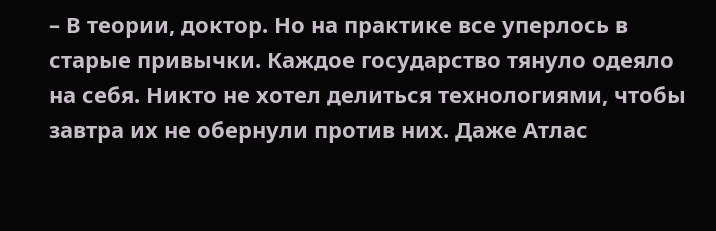– В теории, доктор. Но на практике все уперлось в старые привычки. Каждое государство тянуло одеяло на себя. Никто не хотел делиться технологиями, чтобы завтра их не обернули против них. Даже Атлас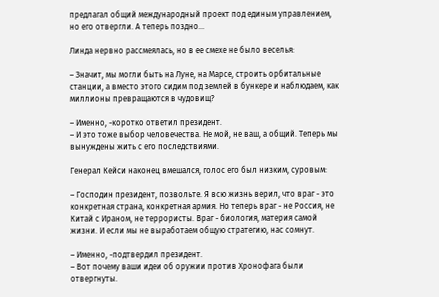предлагал общий международный проект под единым управлением, но его отвергли. А теперь поздно...

Линда нервно рассмеялась, но в ее смехе не было веселья:

– Значит, мы могли быть на Луне, на Марсе, строить орбитальные станции, а вместо этого сидим под землей в бункере и наблюдаем, как миллионы превращаются в чудовищ?

– Именно, -коротко ответил президент.
– И это тоже выбор человечества. Не мой, не ваш, а общий. Теперь мы вынуждены жить с его последствиями.

Генерал Кейси наконец вмешался, голос его был низким, суровым:

– Господин президент, позвольте. Я всю жизнь верил, что враг - это конкретная страна, конкретная армия. Но теперь враг - не Россия, не Китай с Ираном, не террористы. Враг - биология, материя самой жизни. И если мы не выработаем общую стратегию, нас сомнут.

– Именно, -подтвердил президент.
– Вот почему ваши идеи об оружии против Хронофага были отвергнуты.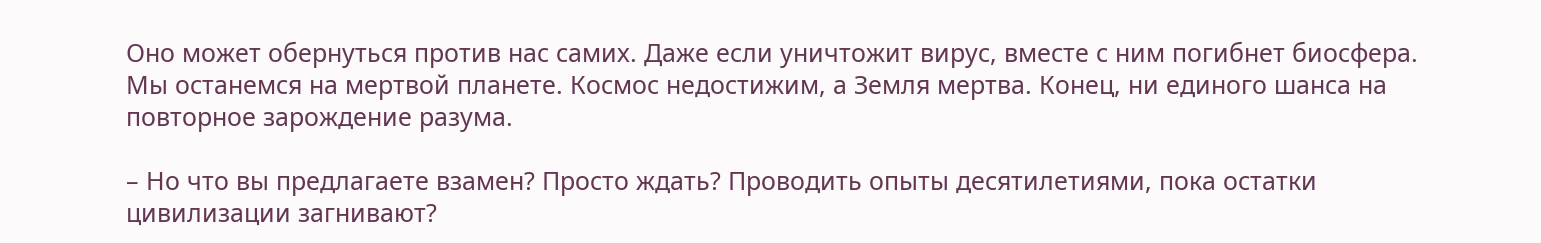Оно может обернуться против нас самих. Даже если уничтожит вирус, вместе с ним погибнет биосфера. Мы останемся на мертвой планете. Космос недостижим, а Земля мертва. Конец, ни единого шанса на повторное зарождение разума.

– Но что вы предлагаете взамен? Просто ждать? Проводить опыты десятилетиями, пока остатки цивилизации загнивают?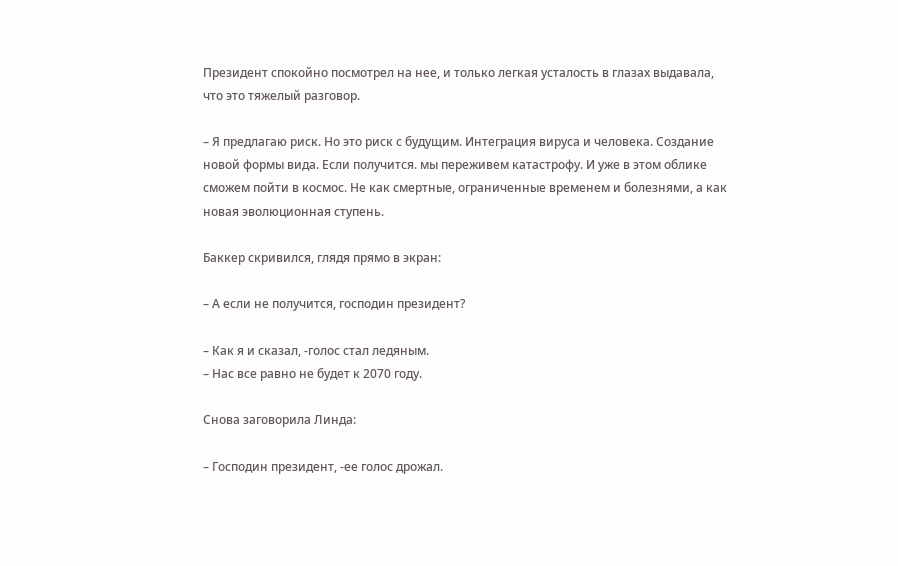Президент спокойно посмотрел на нее, и только легкая усталость в глазах выдавала, что это тяжелый разговор.

– Я предлагаю риск. Но это риск с будущим. Интеграция вируса и человека. Создание новой формы вида. Если получится. мы переживем катастрофу. И уже в этом облике сможем пойти в космос. Не как смертные, ограниченные временем и болезнями, а как новая эволюционная ступень.

Баккер скривился, глядя прямо в экран:

– А если не получится, господин президент?

– Как я и сказал, -голос стал ледяным.
– Нас все равно не будет к 2070 году.

Снова заговорила Линда:

– Господин президент, -ее голос дрожал.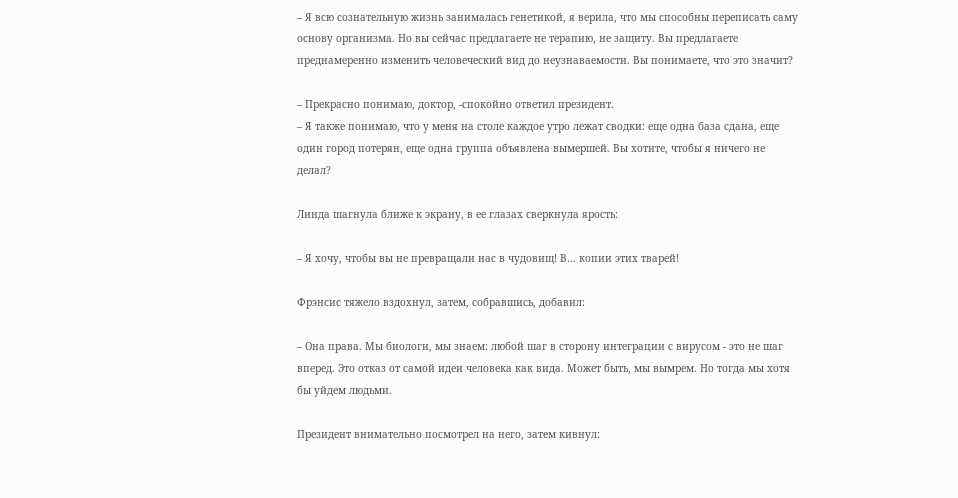– Я всю сознательную жизнь занималась генетикой, я верила, что мы способны переписать саму основу организма. Но вы сейчас предлагаете не терапию, не защиту. Вы предлагаете преднамеренно изменить человеческий вид до неузнаваемости. Вы понимаете, что это значит?

– Прекрасно понимаю, доктор, -спокойно ответил президент.
– Я также понимаю, что у меня на столе каждое утро лежат сводки: еще одна база сдана, еще один город потерян, еще одна группа объявлена вымершей. Вы хотите, чтобы я ничего не делал?

Линда шагнула ближе к экрану, в ее глазах сверкнула ярость:

– Я хочу, чтобы вы не превращали нас в чудовищ! В… копии этих тварей!

Фрэнсис тяжело вздохнул, затем, собравшись, добавил:

– Она права. Мы биологи, мы знаем: любой шаг в сторону интеграции с вирусом - это не шаг вперед. Это отказ от самой идеи человека как вида. Может быть, мы вымрем. Но тогда мы хотя бы уйдем людьми.

Президент внимательно посмотрел на него, затем кивнул: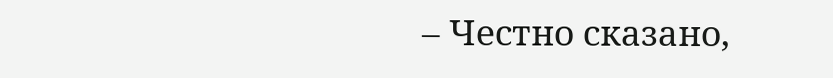– Честно сказано,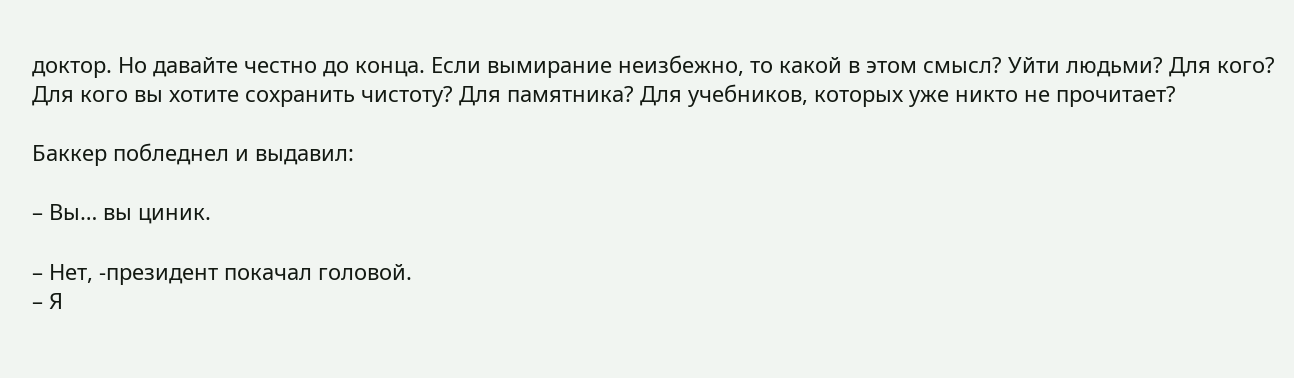доктор. Но давайте честно до конца. Если вымирание неизбежно, то какой в этом смысл? Уйти людьми? Для кого? Для кого вы хотите сохранить чистоту? Для памятника? Для учебников, которых уже никто не прочитает?

Баккер побледнел и выдавил:

– Вы… вы циник.

– Нет, -президент покачал головой.
– Я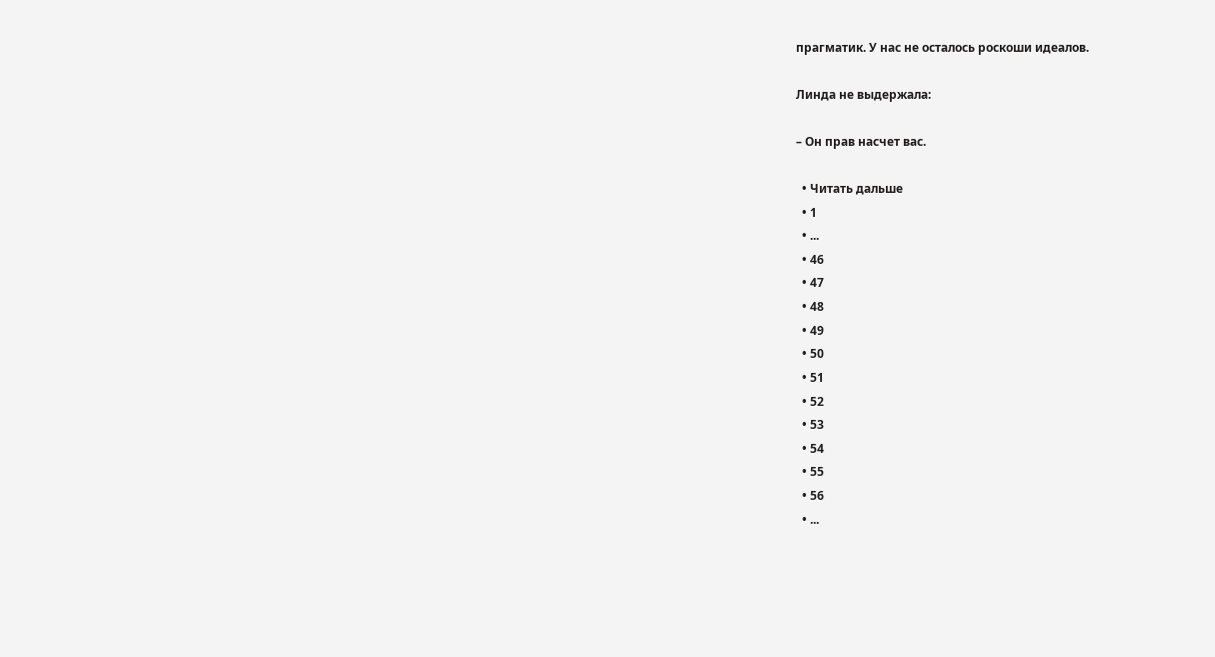прагматик. У нас не осталось роскоши идеалов.

Линда не выдержала:

– Он прав насчет вас.

  • Читать дальше
  • 1
  • ...
  • 46
  • 47
  • 48
  • 49
  • 50
  • 51
  • 52
  • 53
  • 54
  • 55
  • 56
  • ...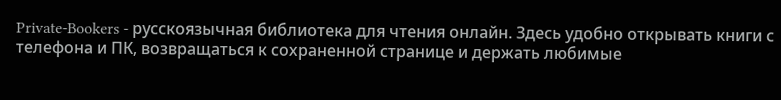Private-Bookers - русскоязычная библиотека для чтения онлайн. Здесь удобно открывать книги с телефона и ПК, возвращаться к сохраненной странице и держать любимые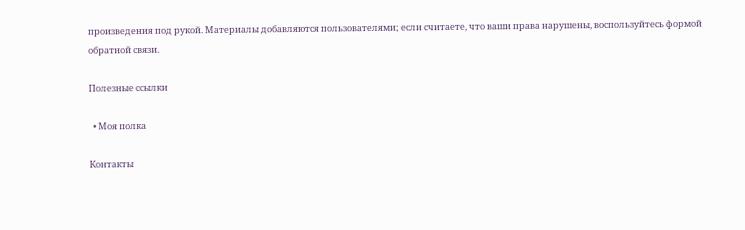произведения под рукой. Материалы добавляются пользователями; если считаете, что ваши права нарушены, воспользуйтесь формой обратной связи.

Полезные ссылки

  • Моя полка

Контакты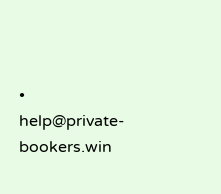• help@private-bookers.win